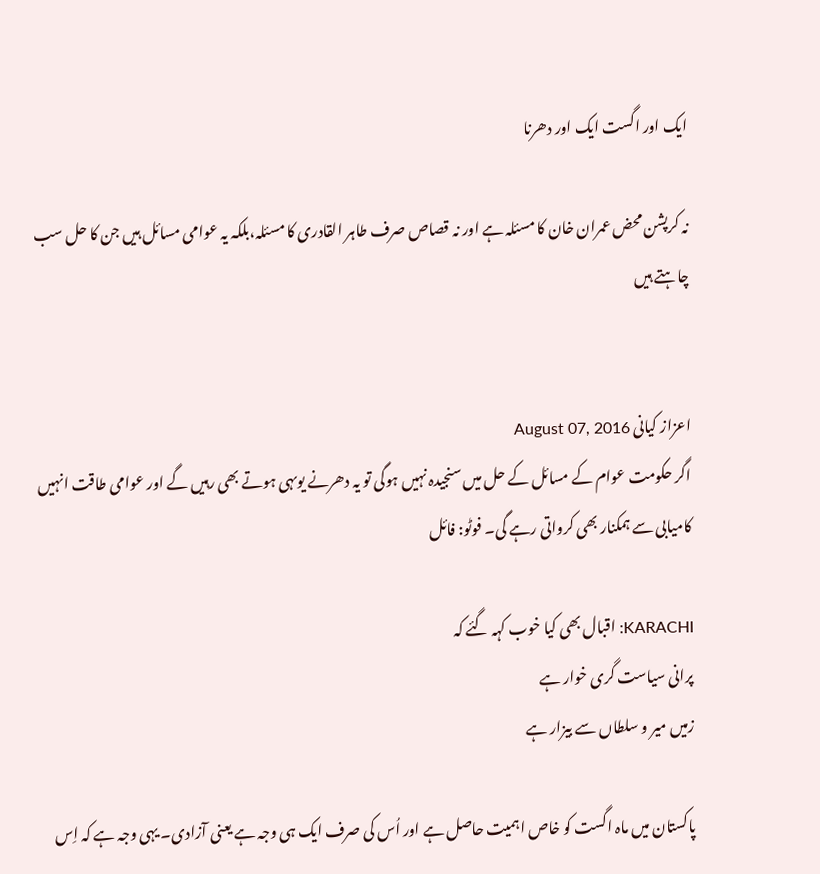ایک اور اگست ایک اور دھرنا

نہ کرپشن محض عمران خان کا مسئلہ ہے اور نہ قصاص صرف طاہر القادری کا مسئلہ،بلکہ یہ عوامی مسائل ہیں جن کا حل سب چاہتے ہیں


اعزاز کیانی August 07, 2016
اگر حکومت عوام کے مسائل کے حل میں سنجیدہ نہیں ہوگی تو یہ دھرنے یوںہی ہوتے بھی رہیں گے اور عوامی طاقت انہیں کامیابی سے ہمکنار بھی کرواتی رہے گی۔ فوٹو: فائل

KARACHI: اقبال بھی کیا خوب کہہ گئے کہ
پرانی سیاست گری خوار ہے
زمیں میر و سلطاں سے بیزار ہے

پاکستان میں ماہ اگست کو خاص اہمیت حاصل ہے اور اُس کی صرف ایک ہی وجہ ہے یعنی آزادی۔ یہی وجہ ہے کہ اِس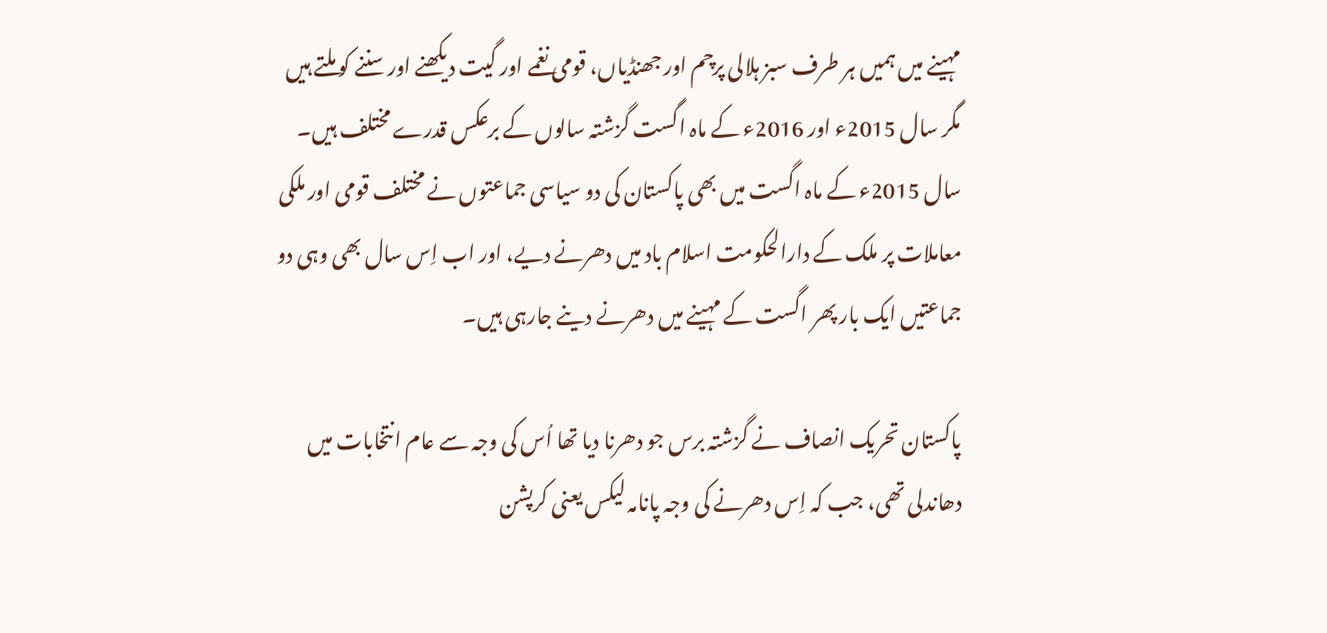مہینے میں ہمیں ہر طرف سبز ہلالی پرچم اور جھنڈیاں، قومی نغمے اور گیت دیکھنے اور سننے کو ملتے ہیں مگر سال 2015ء اور 2016ء کے ماہ اگست گزشتہ سالوں کے برعکس قدرے مختلف ہیں۔ سال 2015ء کے ماہ اگست میں بھی پاکستان کی دو سیاسی جماعتوں نے مختلف قومی اور ملکی معاملات پر ملک کے دارالحکومت اسلام باد میں دھرنے دیے، اور اب اِس سال بھی وہی دو جماعتیں ایک بار پھر اگست کے مہینے میں دھرنے دینے جارہی ہیں۔

پاکستان تحریک انصاف نے گزشتہ برس جو دھرنا دیا تھا اُس کی وجہ سے عام انتخابات میں دھاندلی تھی، جب کہ اِس دھرنے کی وجہ پانامہ لیکس یعنی کرپشن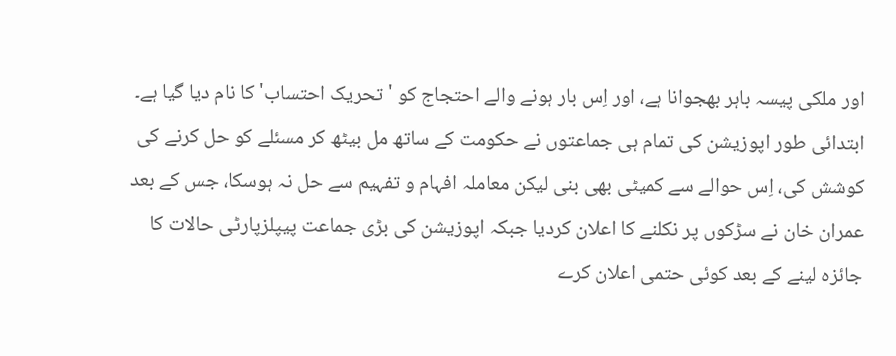اور ملکی پیسہ باہر بھجوانا ہے، اور اِس بار ہونے والے احتجاج کو 'تحریک احتساب' کا نام دیا گیا ہے۔ ابتدائی طور اپوزیشن کی تمام ہی جماعتوں نے حکومت کے ساتھ مل بیٹھ کر مسئلے کو حل کرنے کی کوشش کی، اِس حوالے سے کمیٹی بھی بنی لیکن معاملہ افہام و تفہیم سے حل نہ ہوسکا، جس کے بعد عمران خان نے سڑکوں پر نکلنے کا اعلان کردیا جبکہ اپوزیشن کی بڑی جماعت پیپلزپارٹی حالات کا جائزہ لینے کے بعد کوئی حتمی اعلان کرے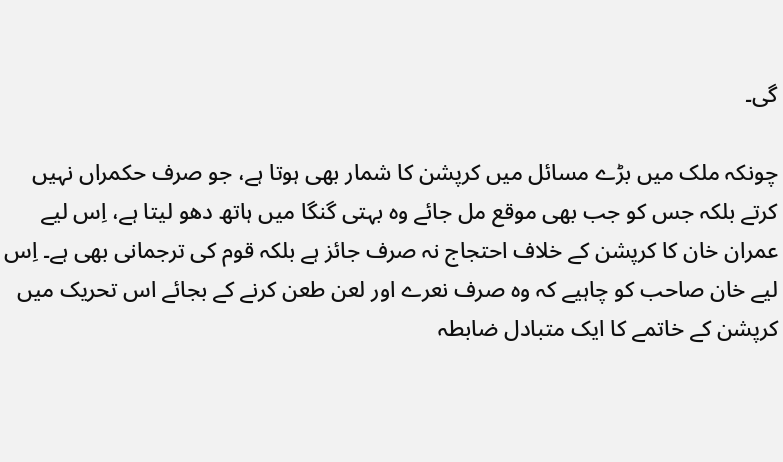گی۔

چونکہ ملک میں بڑے مسائل میں کرپشن کا شمار بھی ہوتا ہے، جو صرف حکمراں نہیں کرتے بلکہ جس کو جب بھی موقع مل جائے وہ بہتی گنگا میں ہاتھ دھو لیتا ہے، اِس لیے عمران خان کا کرپشن کے خلاف احتجاج نہ صرف جائز ہے بلکہ قوم کی ترجمانی بھی ہے۔ اِس لیے خان صاحب کو چاہیے کہ وہ صرف نعرے اور لعن طعن کرنے کے بجائے اس تحریک میں کرپشن کے خاتمے کا ایک متبادل ضابطہ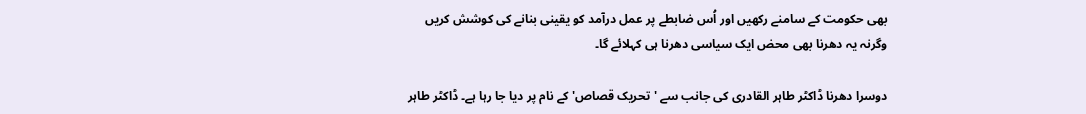بھی حکومت کے سامنے رکھیں اور اُس ضابطے پر عمل درآمد کو یقینی بنانے کی کوشش کریں وگرنہ یہ دھرنا بھی محض ایک سیاسی دھرنا ہی کہلائے گا۔

دوسرا دھرنا ڈاکٹر طاہر القادری کی جانب سے 'تحریک قصاص' کے نام پر دیا جا رہا ہے۔ ڈاکٹر طاہر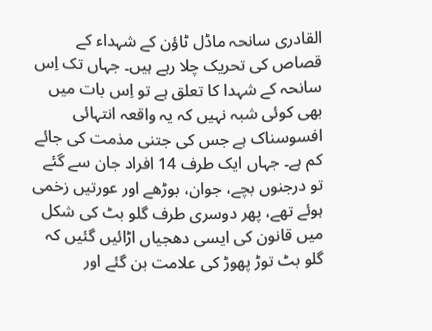القادری سانحہ ماڈل ٹاؤن کے شہداء کے قصاص کی تحریک چلا رہے ہیں۔ جہاں تک اِس سانحہ کے شہدا کا تعلق ہے تو اِس بات میں بھی کوئی شبہ نہیں کہ یہ واقعہ انتہائی افسوسناک ہے جس کی جتنی مذمت کی جائے کم ہے۔ جہاں ایک طرف 14 افراد جان سے گئے تو درجنوں بچے، جوان، بوڑھے اور عورتیں زخمی ہوئے تھے، پھر دوسری طرف گلو بٹ کی شکل میں قانون کی ایسی دھجیاں اڑائیں گئیں کہ گلو بٹ توڑ پھوڑ کی علامت بن گئے اور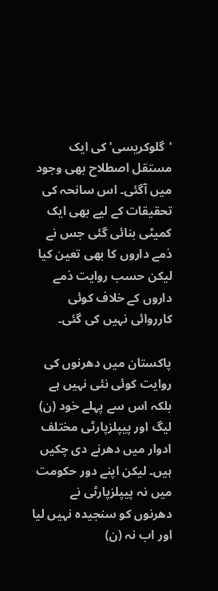'گلوکریسی' کی ایک مستقل اصطلاح بھی وجود میں آگئی۔ اس سانحہ کی تحقیقات کے لیے بھی ایک کمیٹی بنائی گئی جس نے ذمے داروں کا بھی تعین کیا لیکن حسب روایت ذمے داروں کے خلاف کوئی کارروائی نہیں کی گئی۔

پاکستان میں دھرنوں کی روایت کوئی نئی نہیں ہے بلکہ اس سے پہلے خود (ن) لیگ اور پیپلزپارٹی مختلف ادوار میں دھرنے دی چکیں ہیں۔ لیکن اپنے دور حکومت میں نہ پیپلزپارٹی نے دھرنوں کو سنجیدہ نہیں لیا اور اب نہ (ن)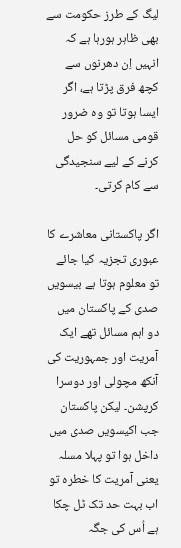لیگ کے طرز حکومت سے بھی ظاہر ہورہا ہے کہ انہیں اِن دھرنوں سے کچھ فرق پڑتا ہے، اگر ایسا ہوتا تو وہ ضرور قومی مسائل کو حل کرنے کے لیے سنجیدگی سے کام کرتی۔

اگر پاکستانی معاشرے کا عبوری تجزیہ کیا جائے تو معلوم ہوتا ہے بیسویں صدی کے پاکستان میں دو اہم مسائل تھے ایک آمریت اور جمہوریت کی آنکھ مچولی اور دوسرا کرپشن۔ لیکن پاکستان جب اکیسویں صدی میں داخل ہوا تو پہلا مسلہ یعنی آمریت کا خطرہ تو اب بہت حد تک ٹل چکا ہے اُس کی جگہ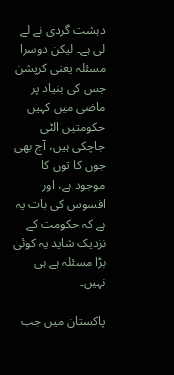دہشت گردی نے لے لی ہے۔ لیکن دوسرا مسئلہ یعنی کرپشن جس کی بنیاد پر ماضی میں کہیں حکومتیں الٹی جاچکی ہیں، آج بھی جوں کا توں کا موجود ہے، اور افسوس کی بات یہ ہے کہ حکومت کے نزدیک شاید یہ کوئی بڑا مسئلہ ہے ہی نہیں۔

پاکستان میں جب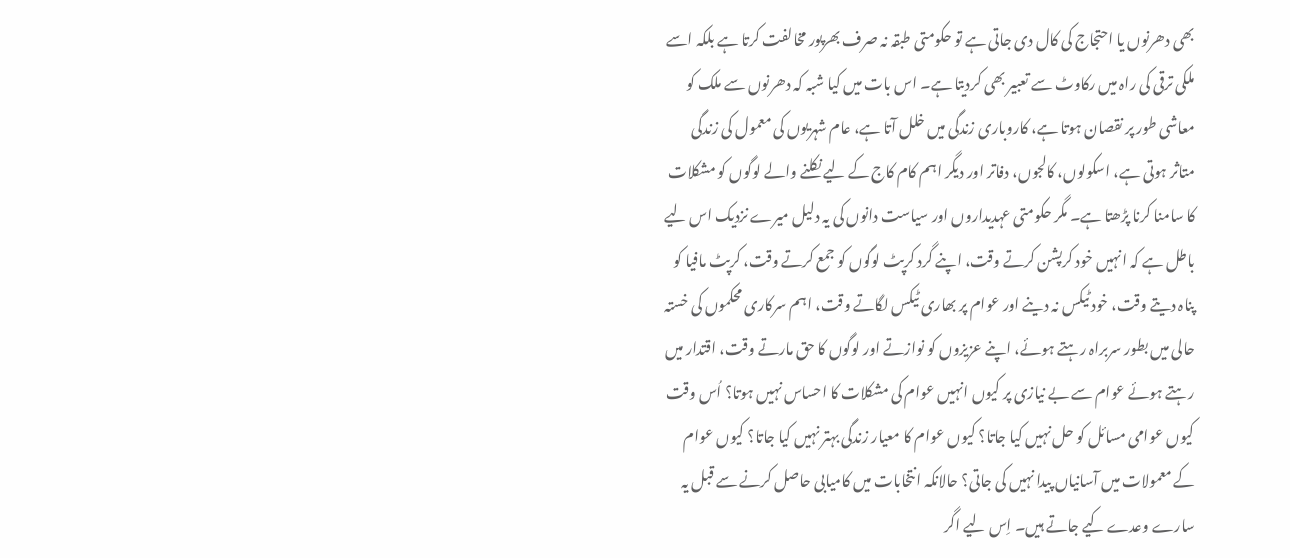بھی دھرنوں یا احتجاج کی کال دی جاتی ہے تو حکومتی طبقہ نہ صرف بھرپور مخالفت کرتا ہے بلکہ اسے ملکی ترقی کی راہ میں رکاوٹ سے تعبیر بھی کردیتا ہے۔ اس بات میں کیا شبہ کہ دھرنوں سے ملک کو معاشی طور پر نقصان ہوتا ہے، کاروباری زندگی میں خلل آتا ہے، عام شہریوں کی معمول کی زندگی متاثر ہوتی ہے، اسکولوں، کالجوں، دفاتر اور دیگر اہم کام کاج کے لیے نکلنے والے لوگوں کو مشکلات کا سامنا کرنا پڑھتا ہے۔ مگر حکومتی عہدیداروں اور سیاست دانوں کی یہ دلیل میرے نزدیک اس لیے باطل ہے کہ انہیں خود کرپشن کرتے وقت، اپنے گرد کرپٹ لوگوں کو جمع کرتے وقت، کرپٹ مافیا کو پناہ دیتے وقت، خود ٹیکس نہ دینے اور عوام پر بھاری ٹیکس لگاتے وقت، اہم سرکاری محکموں کی خستہ حالی میں بطور سربراہ رہتے ہوئے، اپنے عزیزوں کو نوازتے اور لوگوں کا حق مارتے وقت، اقتدار میں رہتے ہوئے عوام سے بے نیازی پر کیوں انہیں عوام کی مشکلات کا احساس نہیں ہوتا؟ اُس وقت کیوں عوامی مسائل کو حل نہیں کیا جاتا؟ کیوں عوام کا معیار زندگی بہتر نہیں کیا جاتا؟ کیوں عوام کے معمولات میں آسانیاں پیدا نہیں کی جاتی؟ حالانکہ انتخابات میں کامیابی حاصل کرنے سے قبل یہ سارے وعدے کیے جاتے ہیں۔ اِس لیے اگر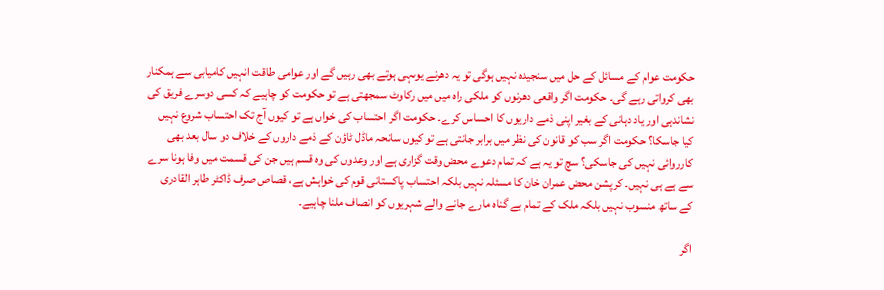حکومت عوام کے مسائل کے حل میں سنجیدہ نہیں ہوگی تو یہ دھرنے یوںہی ہوتے بھی رہیں گے اور عوامی طاقت انہیں کامیابی سے ہمکنار بھی کرواتی رہے گی۔ حکومت اگر واقعی دھرنوں کو ملکی راہ میں میں رکاوٹ سمجھتی ہے تو حکومت کو چاہیے کہ کسی دوسرے فریق کی نشاندہی اور یاد دہانی کے بغیر اپنی ذمے داریوں کا احساس کرے۔ حکومت اگر احتساب کی خواں ہے تو کیوں آج تک احتساب شروع نہیں کیا جاسکا؟ حکومت اگر سب کو قانون کی نظر میں برابر جانتی ہے تو کیوں سانحہ ماڈل ٹاؤن کے ذمے داروں کے خلاف دو سال بعد بھی کارروائی نہیں کی جاسکی؟ سچ تو یہ ہے کہ تمام دعوے محض وقت گزاری ہے اور وعدوں کی وہ قسم ہیں جن کی قسمت میں وفا ہونا سرے سے ہے ہی نہیں۔ کرپشن محض عمران خان کا مسئلہ نہیں بلکہ احتساب پاکستانی قوم کی خواہش ہے، قصاص صرف ڈاکٹر طاہر القادری کے ساتھ منسوب نہیں بلکہ ملک کے تمام بے گناہ مارے جانے والے شہریوں کو انصاف ملنا چاہیے۔

اگر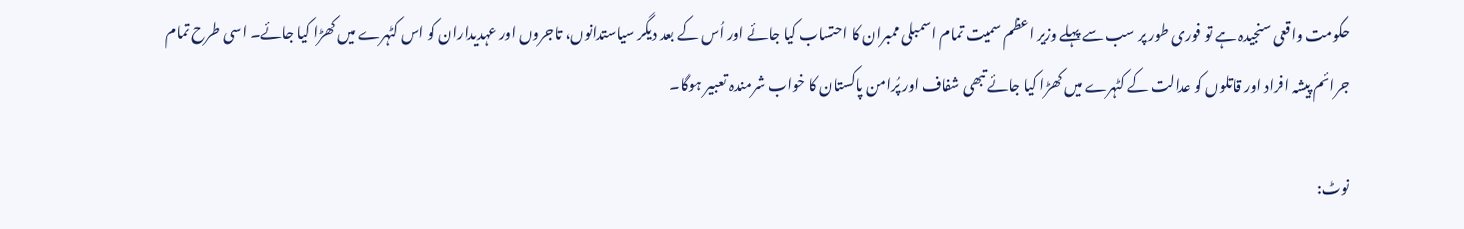حکومت واقعی سنجیدہ ہے تو فوری طور پر سب سے پہلے وزیر اعظم سمیت تمام اسمبلی ممبران کا احتساب کیا جائے اور اُس کے بعد دیگر سیاستدانوں، تاجروں اور عہدیداران کو اس کٹہرے میں کھڑا کیا جائے۔ اسی طرح تمام جرائم پیشہ افراد اور قاتلوں کو عدالت کے کٹہرے میں کھڑا کیا جائے تبھی شفاف اور پُرامن پاکستان کا خواب شرمندہ تعبیر ہوگا۔

نوٹ: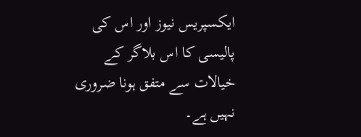ایکسپریس نیوز اور اس کی پالیسی کا اس بلاگر کے خیالات سے متفق ہونا ضروری نہیں ہے۔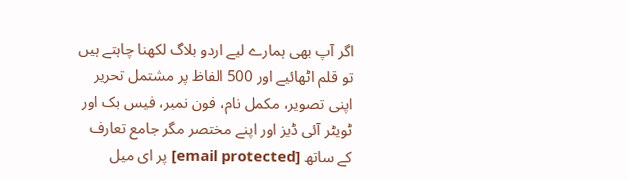اگر آپ بھی ہمارے لیے اردو بلاگ لکھنا چاہتے ہیں تو قلم اٹھائیے اور 500 الفاظ پر مشتمل تحریر اپنی تصویر، مکمل نام، فون نمبر، فیس بک اور ٹویٹر آئی ڈیز اور اپنے مختصر مگر جامع تعارف کے ساتھ [email protected] پر ای میل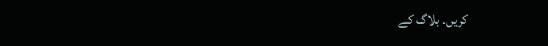کریں۔ بلاگ کے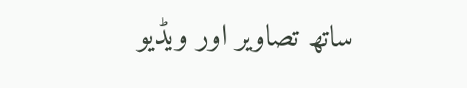ساتھ تصاویر اور ویڈیو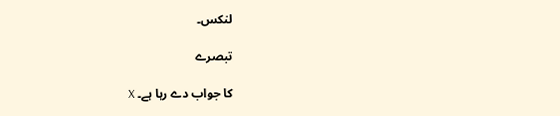لنکس۔

تبصرے

کا جواب دے رہا ہے۔ X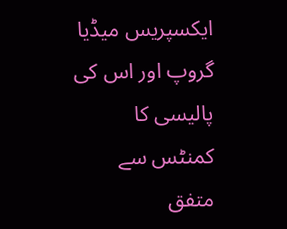ایکسپریس میڈیا گروپ اور اس کی پالیسی کا کمنٹس سے متفق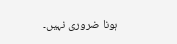ہونا ضروری نہیں۔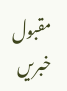مقبول خبریں